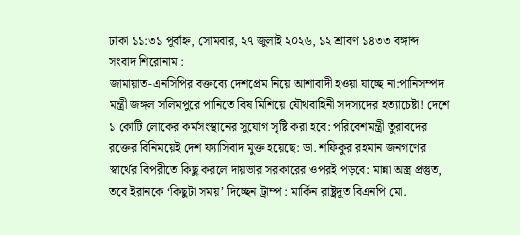ঢাকা ১১:৩১ পূর্বাহ্ন, সোমবার, ২৭ জুলাই ২০২৬, ১২ শ্রাবণ ১৪৩৩ বঙ্গাব্দ
সংবাদ শিরোনাম :
জামায়াত-এনসিপির বক্তব্যে দেশপ্রেম নিয়ে আশাবাদী হওয়া যাচ্ছে না:পানিসম্পদ মন্ত্রী জঙ্গল সলিমপুরে পানিতে বিষ মিশিয়ে যৌথবাহিনী সদস্যদের হত্যাচেষ্টা! দেশে ১ কোটি লোকের কর্মসংস্থানের সুযোগ সৃষ্টি করা হবে: পরিবেশমন্ত্রী তুরাবদের রক্তের বিনিময়েই দেশ ফ্যাসিবাদ মুক্ত হয়েছে: ডা. শফিকুর রহমান জনগণের স্বার্থের বিপরীতে কিছু করলে দায়ভার সরকারের ওপরই পড়বে: মান্না অস্ত্র প্রস্তুত, তবে ইরানকে ‘কিছুটা সময়’ দিচ্ছেন ট্রাম্প : মার্কিন রাষ্ট্রদূত বিএনপি মো.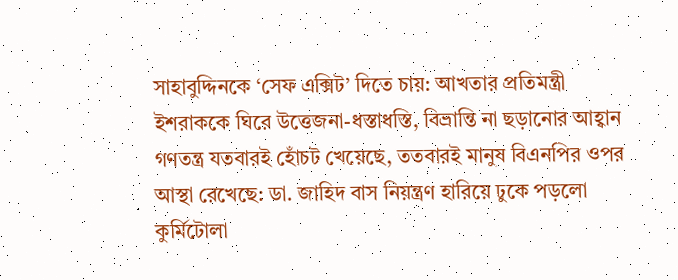সাহাবুদ্দিনকে ‘সেফ এক্সিট’ দিতে চায়: আখতার প্রতিমন্ত্রী ইশরাককে ঘিরে উত্তেজনা-ধস্তাধস্তি, বিভ্রান্তি না ছড়ানোর আহ্বান গণতন্ত্র যতবারই হোঁচট খেয়েছে, ততবারই মানুষ বিএনপির ওপর আস্থা রেখেছে: ডা. জাহিদ বাস নিয়ন্ত্রণ হারিয়ে ঢুকে পড়লো কুর্মিটোলা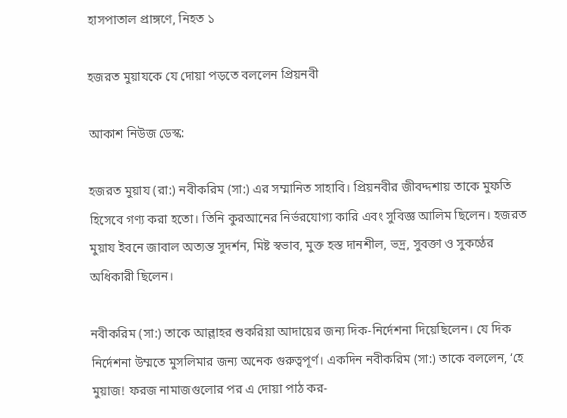হাসপাতাল প্রাঙ্গণে, নিহত ১

হজরত মুয়াযকে যে দোয়া পড়তে বললেন প্রিয়নবী

আকাশ নিউজ ডেস্ক:

হজরত মুয়ায (রা:) নবীকরিম (সা:) এর সম্মানিত সাহাবি। প্রিয়নবীর জীবদ্দশায় তাকে মুফতি হিসেবে গণ্য করা হতো। তিনি কুরআনের নির্ভরযোগ্য কারি এবং সুবিজ্ঞ আলিম ছিলেন। হজরত মুয়ায ইবনে জাবাল অত্যন্ত সুদর্শন, মিষ্ট স্বভাব, মুক্ত হস্ত দানশীল, ভদ্র, সুবক্তা ও সুকণ্ঠের অধিকারী ছিলেন।

নবীকরিম (সা:) তাকে আল্লাহর শুকরিয়া আদায়ের জন্য দিক-নির্দেশনা দিয়েছিলেন। যে দিক নির্দেশনা উম্মতে মুসলিমার জন্য অনেক গুরুত্বপূর্ণ। একদিন নবীকরিম (সা:) তাকে বললেন, ‘হে মুয়াজ! ফরজ নামাজগুলোর পর এ দোয়া পাঠ কর-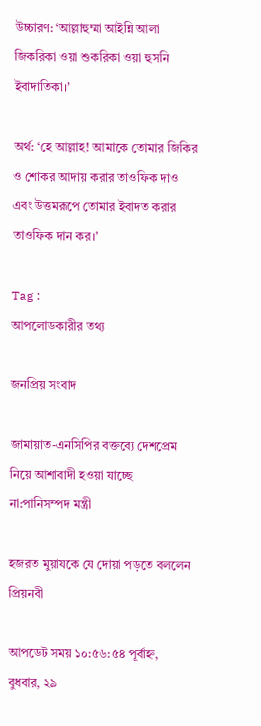উচ্চারণ: ‘আল্লাহুম্মা আইন্নি আলা জিকরিকা ওয়া শুকরিকা ওয়া হুসনি ইবাদাতিকা।’

অর্থ: ‘হে আল্লাহ! আমাকে তোমার জিকির ও শোকর আদায় করার তাওফিক দাও এবং উত্তমরূপে তোমার ইবাদত করার তাওফিক দান কর।’

Tag :
আপলোডকারীর তথ্য

জনপ্রিয় সংবাদ

জামায়াত-এনসিপির বক্তব্যে দেশপ্রেম নিয়ে আশাবাদী হওয়া যাচ্ছে না:পানিসম্পদ মন্ত্রী

হজরত মুয়াযকে যে দোয়া পড়তে বললেন প্রিয়নবী

আপডেট সময় ১০:৫৬:৫৪ পূর্বাহ্ন, বুধবার, ২৯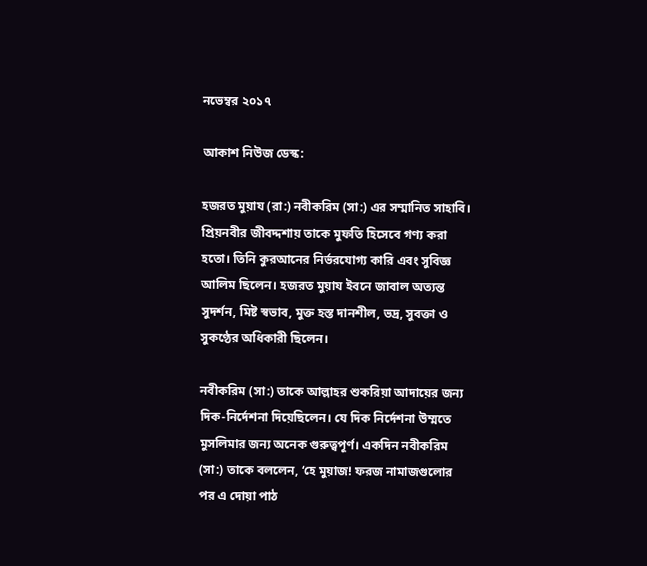নভেম্বর ২০১৭

আকাশ নিউজ ডেস্ক:

হজরত মুয়ায (রা:) নবীকরিম (সা:) এর সম্মানিত সাহাবি। প্রিয়নবীর জীবদ্দশায় তাকে মুফতি হিসেবে গণ্য করা হতো। তিনি কুরআনের নির্ভরযোগ্য কারি এবং সুবিজ্ঞ আলিম ছিলেন। হজরত মুয়ায ইবনে জাবাল অত্যন্ত সুদর্শন, মিষ্ট স্বভাব, মুক্ত হস্ত দানশীল, ভদ্র, সুবক্তা ও সুকণ্ঠের অধিকারী ছিলেন।

নবীকরিম (সা:) তাকে আল্লাহর শুকরিয়া আদায়ের জন্য দিক-নির্দেশনা দিয়েছিলেন। যে দিক নির্দেশনা উম্মতে মুসলিমার জন্য অনেক গুরুত্বপূর্ণ। একদিন নবীকরিম (সা:) তাকে বললেন, ‘হে মুয়াজ! ফরজ নামাজগুলোর পর এ দোয়া পাঠ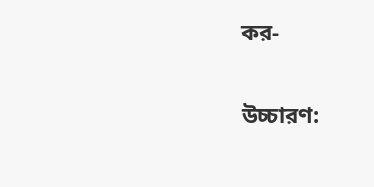কর-

উচ্চারণ: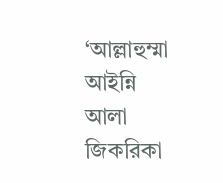‘আল্লাহুম্মা আইন্নি আলা জিকরিকা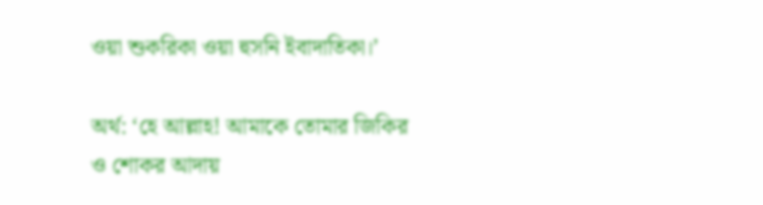ওয়া শুকরিকা ওয়া হুসনি ইবাদাতিকা।’

অর্থ: ‘হে আল্লাহ! আমাকে তোমার জিকির ও শোকর আদায়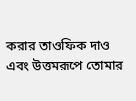করার তাওফিক দাও এবং উত্তমরূপে তোমার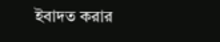ইবাদত করার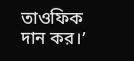তাওফিক দান কর।’